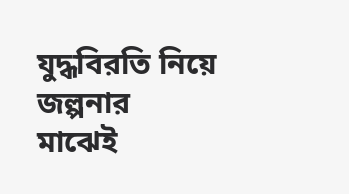যুদ্ধবিরতি নিয়ে জল্পনার মাঝেই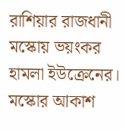রাশিয়ার রাজধানী মস্কোয় ভয়ংকর হামলা ইউক্রেনের। মস্কোর আকাশ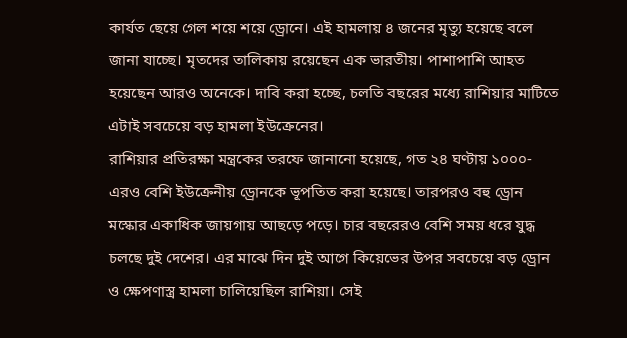কার্যত ছেয়ে গেল শয়ে শয়ে ড্রোনে। এই হামলায় ৪ জনের মৃত্যু হয়েছে বলে জানা যাচ্ছে। মৃতদের তালিকায় রয়েছেন এক ভারতীয়। পাশাপাশি আহত হয়েছেন আরও অনেকে। দাবি করা হচ্ছে, চলতি বছরের মধ্যে রাশিয়ার মাটিতে এটাই সবচেয়ে বড় হামলা ইউক্রেনের।
রাশিয়ার প্রতিরক্ষা মন্ত্রকের তরফে জানানো হয়েছে, গত ২৪ ঘণ্টায় ১০০০-এরও বেশি ইউক্রেনীয় ড্রোনকে ভূপতিত করা হয়েছে। তারপরও বহু ড্রোন মস্কোর একাধিক জায়গায় আছড়ে পড়ে। চার বছরেরও বেশি সময় ধরে যুদ্ধ চলছে দুই দেশের। এর মাঝে দিন দুই আগে কিয়েভের উপর সবচেয়ে বড় ড্রোন ও ক্ষেপণাস্ত্র হামলা চালিয়েছিল রাশিয়া। সেই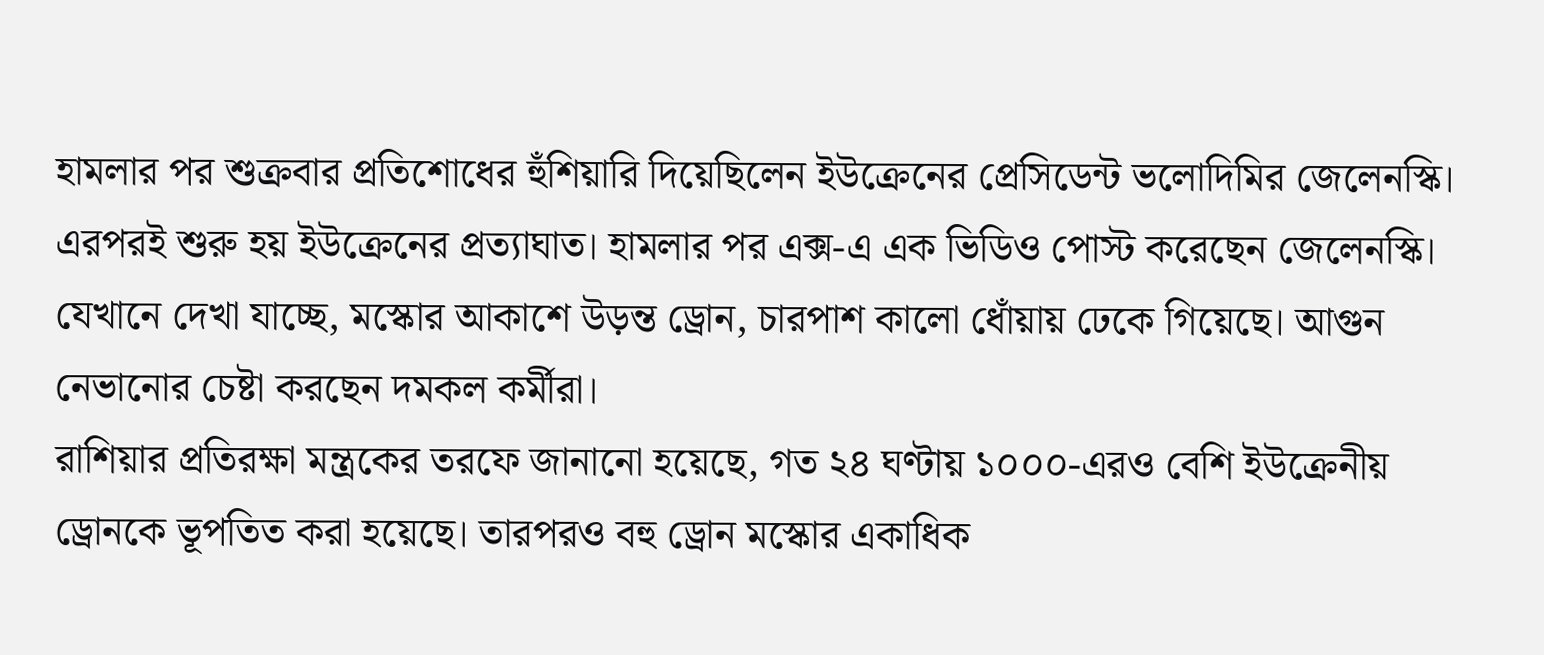হামলার পর শুক্রবার প্রতিশোধের হুঁশিয়ারি দিয়েছিলেন ইউক্রেনের প্রেসিডেন্ট ভলোদিমির জেলেনস্কি। এরপরই শুরু হয় ইউক্রেনের প্রত্যাঘাত। হামলার পর এক্স-এ এক ভিডিও পোস্ট করেছেন জেলেনস্কি। যেখানে দেখা যাচ্ছে, মস্কোর আকাশে উড়ন্ত ড্রোন, চারপাশ কালো ধোঁয়ায় ঢেকে গিয়েছে। আগুন নেভানোর চেষ্টা করছেন দমকল কর্মীরা।
রাশিয়ার প্রতিরক্ষা মন্ত্রকের তরফে জানানো হয়েছে, গত ২৪ ঘণ্টায় ১০০০-এরও বেশি ইউক্রেনীয় ড্রোনকে ভূপতিত করা হয়েছে। তারপরও বহু ড্রোন মস্কোর একাধিক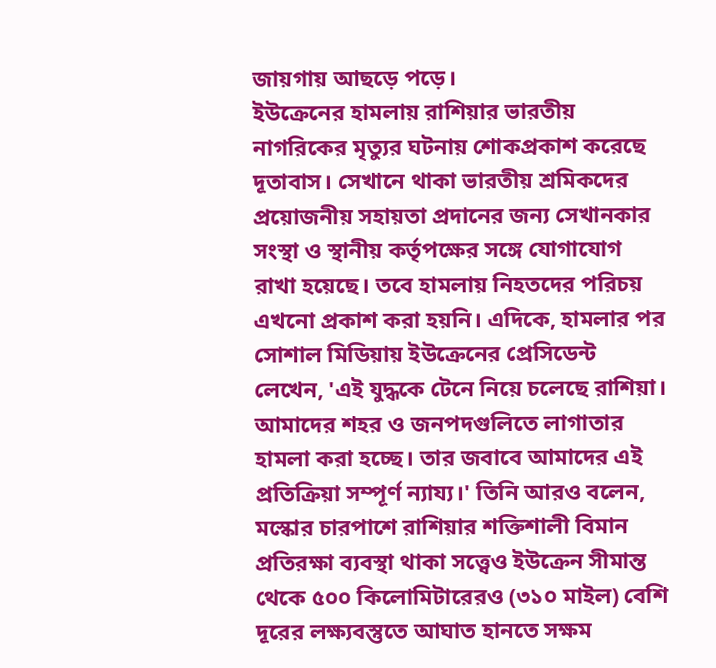জায়গায় আছড়ে পড়ে।
ইউক্রেনের হামলায় রাশিয়ার ভারতীয় নাগরিকের মৃত্যুর ঘটনায় শোকপ্রকাশ করেছে দূতাবাস। সেখানে থাকা ভারতীয় শ্রমিকদের প্রয়োজনীয় সহায়তা প্রদানের জন্য সেখানকার সংস্থা ও স্থানীয় কর্তৃপক্ষের সঙ্গে যোগাযোগ রাখা হয়েছে। তবে হামলায় নিহতদের পরিচয় এখনো প্রকাশ করা হয়নি। এদিকে, হামলার পর সোশাল মিডিয়ায় ইউক্রেনের প্রেসিডেন্ট লেখেন, 'এই যুদ্ধকে টেনে নিয়ে চলেছে রাশিয়া। আমাদের শহর ও জনপদগুলিতে লাগাতার হামলা করা হচ্ছে। তার জবাবে আমাদের এই প্রতিক্রিয়া সম্পূর্ণ ন্যায্য।' তিনি আরও বলেন, মস্কোর চারপাশে রাশিয়ার শক্তিশালী বিমান প্রতিরক্ষা ব্যবস্থা থাকা সত্ত্বেও ইউক্রেন সীমান্ত থেকে ৫০০ কিলোমিটারেরও (৩১০ মাইল) বেশি দূরের লক্ষ্যবস্তুতে আঘাত হানতে সক্ষম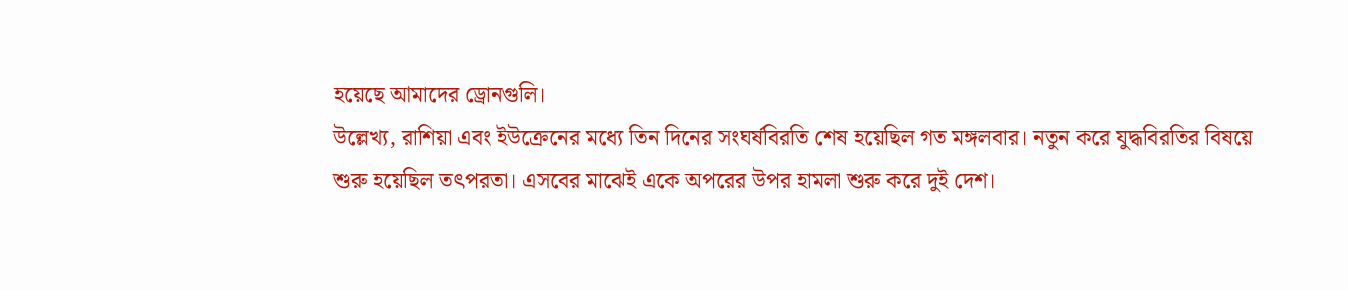হয়েছে আমাদের ড্রোনগুলি।
উল্লেখ্য, রাশিয়া এবং ইউক্রেনের মধ্যে তিন দিনের সংঘর্ষবিরতি শেষ হয়েছিল গত মঙ্গলবার। নতুন করে যুদ্ধবিরতির বিষয়ে শুরু হয়েছিল তৎপরতা। এসবের মাঝেই একে অপরের উপর হামলা শুরু করে দুই দেশ।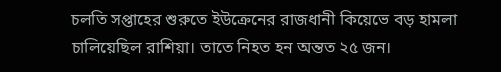চলতি সপ্তাহের শুরুতে ইউক্রেনের রাজধানী কিয়েভে বড় হামলা চালিয়েছিল রাশিয়া। তাতে নিহত হন অন্তত ২৫ জন।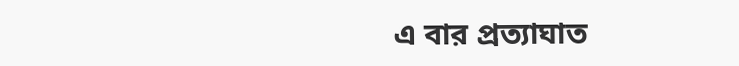এ বার প্রত্যাঘাত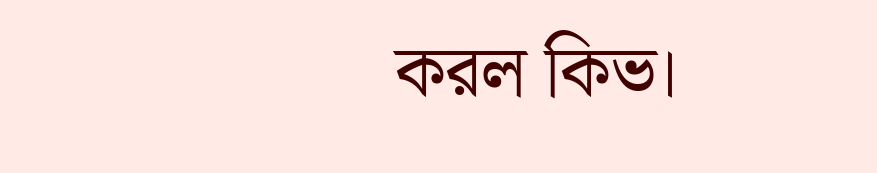করল কিভ।